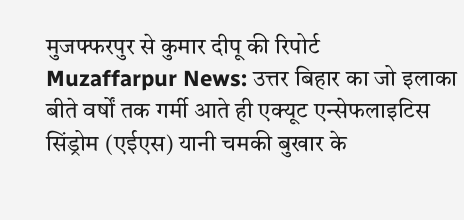मुजफ्फरपुर से कुमार दीपू की रिपोर्ट
Muzaffarpur News: उत्तर बिहार का जो इलाका बीते वर्षों तक गर्मी आते ही एक्यूट एन्सेफलाइटिस सिंड्रोम (एईएस) यानी चमकी बुखार के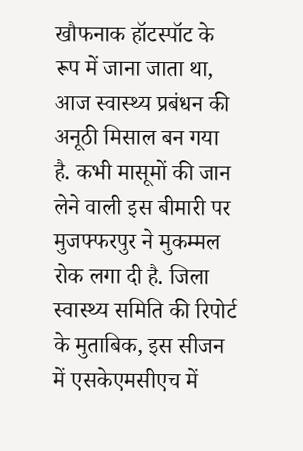खौफनाक हॉटस्पॉट के रूप में जाना जाता था, आज स्वास्थ्य प्रबंधन की अनूठी मिसाल बन गया है. कभी मासूमों की जान लेने वाली इस बीमारी पर मुजफ्फरपुर ने मुकम्मल रोक लगा दी है. जिला स्वास्थ्य समिति की रिपोर्ट के मुताबिक, इस सीजन में एसकेएमसीएच में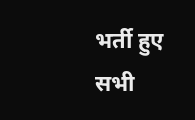भर्ती हुए सभी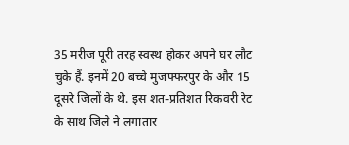35 मरीज पूरी तरह स्वस्थ होकर अपने घर लौट चुके हैं. इनमें 20 बच्चे मुजफ्फरपुर के और 15 दूसरे जिलों के थे. इस शत-प्रतिशत रिकवरी रेट के साथ जिले ने लगातार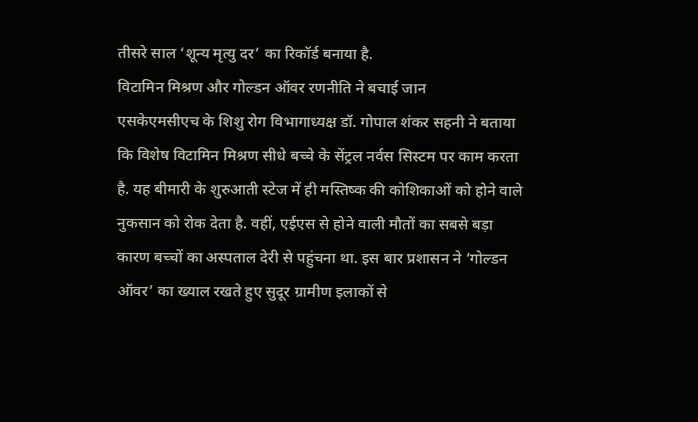तीसरे साल ‘शून्य मृत्यु दर’ का रिकॉर्ड बनाया है.
विटामिन मिश्रण और गोल्डन ऑवर रणनीति ने बचाई जान
एसकेएमसीएच के शिशु रोग विभागाध्यक्ष डॉ. गोपाल शंकर सहनी ने बताया कि विशेष विटामिन मिश्रण सीधे बच्चे के सेंट्रल नर्वस सिस्टम पर काम करता है. यह बीमारी के शुरुआती स्टेज में ही मस्तिष्क की कोशिकाओं को होने वाले नुकसान को रोक देता है. वहीं, एईएस से होने वाली मौतों का सबसे बड़ा कारण बच्चों का अस्पताल देरी से पहुंचना था. इस बार प्रशासन ने ‘गोल्डन ऑवर’ का ख्याल रखते हुए सुदूर ग्रामीण इलाकों से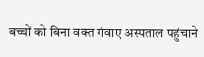बच्चों को बिना वक्त गंवाए अस्पताल पहुंचाने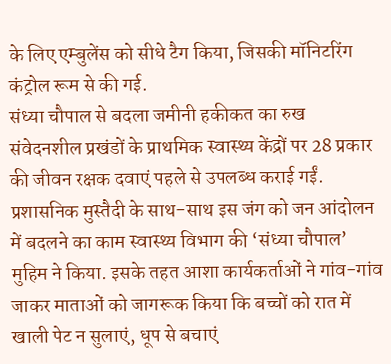के लिए एम्बुलेंस को सीधे टैग किया, जिसकी मॉनिटरिंग कंट्रोल रूम से की गई.
संध्या चौपाल से बदला जमीनी हकीकत का रुख
संवेदनशील प्रखंडों के प्राथमिक स्वास्थ्य केंद्रों पर 28 प्रकार की जीवन रक्षक दवाएं पहले से उपलब्ध कराई गईं. प्रशासनिक मुस्तैदी के साथ-साथ इस जंग को जन आंदोलन में बदलने का काम स्वास्थ्य विभाग की ‘संध्या चौपाल’ मुहिम ने किया. इसके तहत आशा कार्यकर्ताओं ने गांव-गांव जाकर माताओं को जागरूक किया कि बच्चों को रात में खाली पेट न सुलाएं, धूप से बचाएं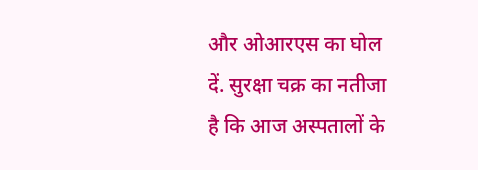और ओआरएस का घोल दें. सुरक्षा चक्र का नतीजा है कि आज अस्पतालों के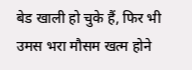बेड खाली हो चुके हैं, फिर भी उमस भरा मौसम खत्म होने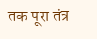तक पूरा तंत्र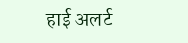हाई अलर्ट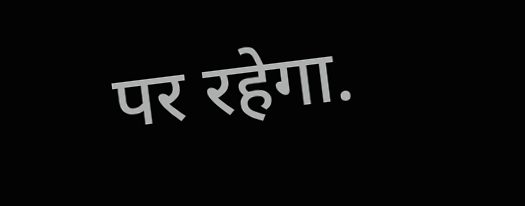पर रहेगा.